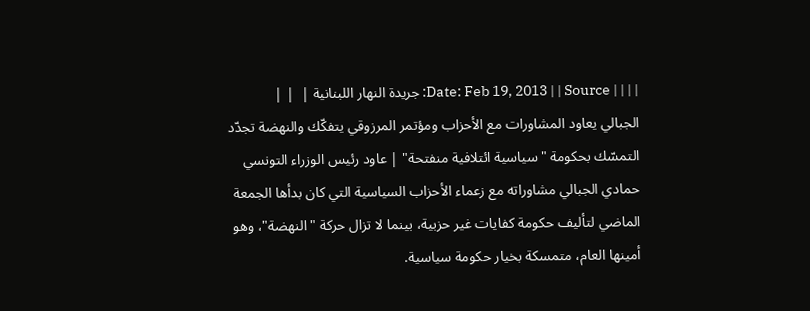| | | | Date: Feb 19, 2013 | | Source: جريدة النهار اللبنانية |  | | الجبالي يعاود المشاورات مع الأحزاب ومؤتمر المرزوقي يتفكّك والنهضة تجدّد التمسّك بحكومة "سياسية ائتلافية منفتحة" | عاود رئيس الوزراء التونسي حمادي الجبالي مشاوراته مع زعماء الأحزاب السياسية التي كان بدأها الجمعة الماضي لتأليف حكومة كفايات غير حزبية، بينما لا تزال حركة "النهضة"، وهو أمينها العام، متمسكة بخيار حكومة سياسية.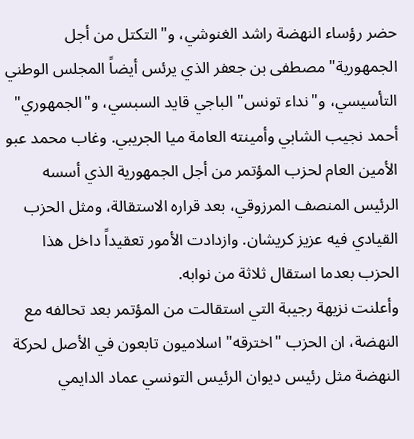حضر رؤساء النهضة راشد الغنوشي، و"التكتل من أجل الجمهورية" مصطفى بن جعفر الذي يرئس أيضاً المجلس الوطني التأسيسي، و"نداء تونس" الباجي قايد السبسي، و"الجمهوري" أحمد نجيب الشابي وأمينته العامة ميا الجريبي. وغاب محمد عبو الأمين العام لحزب المؤتمر من أجل الجمهورية الذي أسسه الرئيس المنصف المرزوقي، بعد قراره الاستقالة، ومثل الحزب القيادي فيه عزيز كريشان. وازدادت الأمور تعقيداً داخل هذا الحزب بعدما استقال ثلاثة من نوابه.
وأعلنت نزيهة رجيبة التي استقالت من المؤتمر بعد تحالفه مع النهضة، ان الحزب "اخترقه" اسلاميون تابعون في الأصل لحركة النهضة مثل رئيس ديوان الرئيس التونسي عماد الدايمي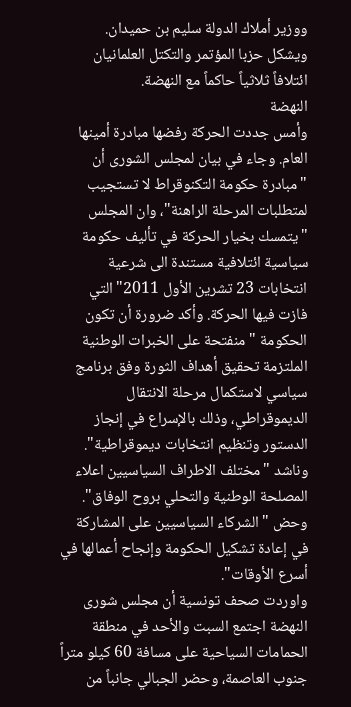ووزير أملاك الدولة سليم بن حميدان.
ويشكل حزبا المؤتمر والتكتل العلمانيان ائتلافاً ثلاثياً حاكماً مع النهضة.
النهضة
وأمس جددت الحركة رفضها مبادرة أمينها العام. وجاء في بيان لمجلس الشورى أن "مبادرة حكومة التكنوقراط لا تستجيب لمتطلبات المرحلة الراهنة"، وان المجلس "يتمسك بخيار الحركة في تأليف حكومة سياسية ائتلافية مستندة الى شرعية انتخابات 23 تشرين الأول 2011" التي فازت فيها الحركة. وأكد ضرورة أن تكون الحكومة "منفتحة على الخبرات الوطنية الملتزمة تحقيق أهداف الثورة وفق برنامج سياسي لاستكمال مرحلة الانتقال الديموقراطي، وذلك بالإسراع في إنجاز الدستور وتنظيم انتخابات ديموقراطية". وناشد "مختلف الاطراف السياسيين اعلاء المصلحة الوطنية والتحلي بروح الوفاق". وحض "الشركاء السياسيين على المشاركة في إعادة تشكيل الحكومة وإنجاح أعمالها في أسرع الأوقات".
واوردت صحف تونسية أن مجلس شورى النهضة اجتمع السبت والأحد في منطقة الحمامات السياحية على مسافة 60 كيلو متراً جنوب العاصمة، وحضر الجبالي جانباً من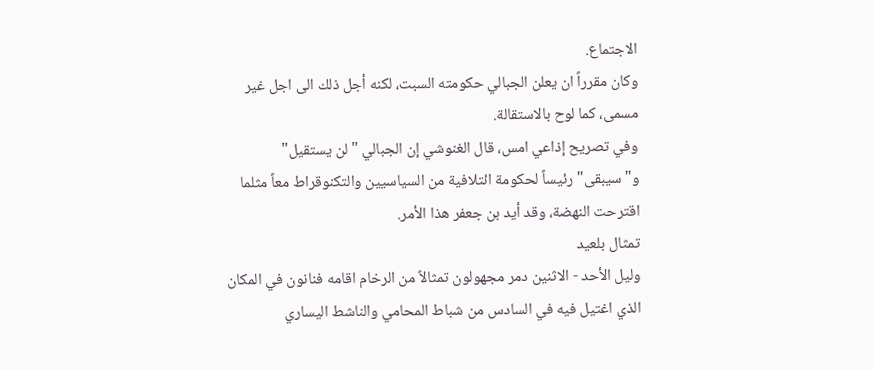الاجتماع.
وكان مقرراً ان يعلن الجبالي حكومته السبت، لكنه أجل ذلك الى اجل غير مسمى، كما لوح بالاستقالة.
وفي تصريح إذاعي امس، قال الغنوشي إن الجبالي "لن يستقيل" و"سيبقى" رئيساً لحكومة ائتلافية من السياسيين والتكنوقراط معاً مثلما اقترحت النهضة، وقد أيد بن جعفر هذا الأمر.
تمثال بلعيد
وليل الأحد - الاثنين دمر مجهولون تمثالاً من الرخام اقامه فنانون في المكان الذي اغتيل فيه في السادس من شباط المحامي والناشط اليساري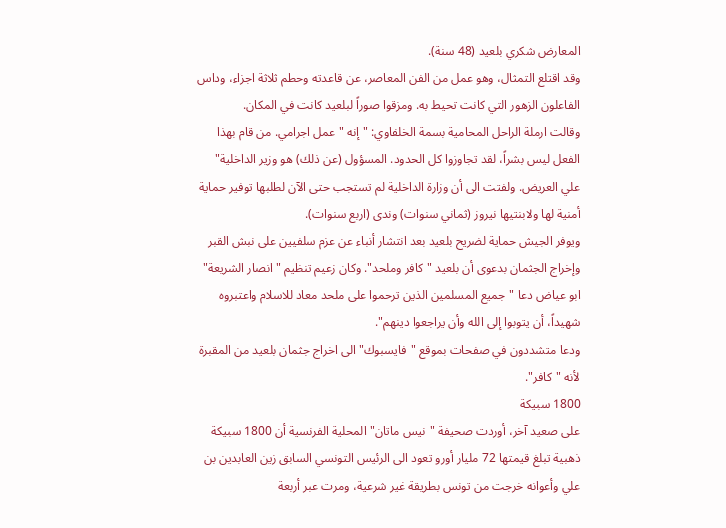المعارض شكري بلعيد (48 سنة).
وقد اقتلع التمثال، وهو عمل من الفن المعاصر، عن قاعدته وحطم ثلاثة اجزاء، وداس الفاعلون الزهور التي كانت تحيط به. ومزقوا صوراً لبلعيد كانت في المكان.
وقالت ارملة الراحل المحامية بسمة الخلفاوي: "إنه "عمل اجرامي. من قام بهذا الفعل ليس بشراً، لقد تجاوزوا كل الحدود. المسؤول (عن ذلك) هو وزير الداخلية" علي العريض. ولفتت الى أن وزارة الداخلية لم تستجب حتى الآن لطلبها توفير حماية أمنية لها ولابنتيها نيروز (ثماني سنوات) وندى (اربع سنوات).
ويوفر الجيش حماية لضريح بلعيد بعد انتشار أنباء عن عزم سلفيين على نبش القبر وإخراج الجثمان بدعوى أن بلعيد "كافر وملحد". وكان زعيم تنظيم "انصار الشريعة" ابو عياض دعا "جميع المسلمين الذين ترحموا على ملحد معاد للاسلام واعتبروه شهيداً، أن يتوبوا إلى الله وأن يراجعوا دينهم".
ودعا متشددون في صفحات بموقع "فايسبوك" الى اخراج جثمان بلعيد من المقبرة لأنه "كافر".
1800 سبيكة
على صعيد آخر، أوردت صحيفة "نيس ماتان" المحلية الفرنسية أن 1800 سبيكة ذهبية تبلغ قيمتها 72 مليار أورو تعود الى الرئيس التونسي السابق زين العابدين بن علي وأعوانه خرجت من تونس بطريقة غير شرعية، ومرت عبر أربعة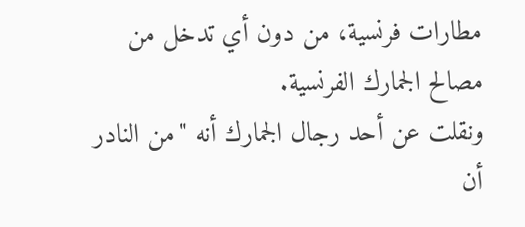مطارات فرنسية، من دون أي تدخل من مصالح الجمارك الفرنسية.
ونقلت عن أحد رجال الجمارك أنه "من النادر أن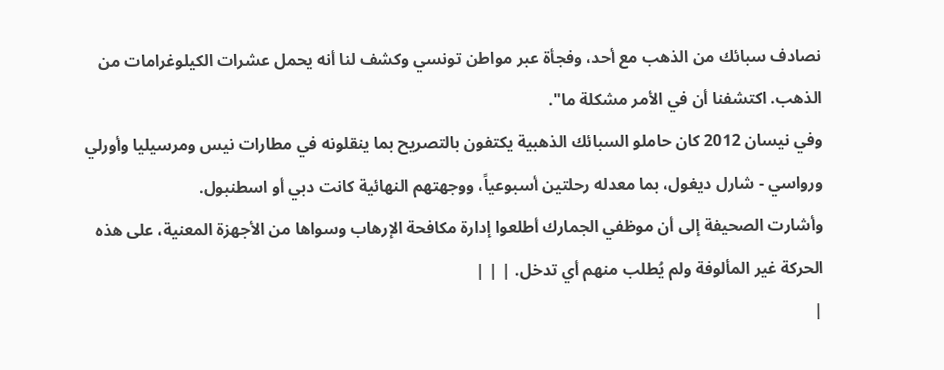نصادف سبائك من الذهب مع أحد، وفجأة عبر مواطن تونسي وكشف لنا أنه يحمل عشرات الكيلوغرامات من الذهب. اكتشفنا أن في الأمر مشكلة ما".
وفي نيسان 2012 كان حاملو السبائك الذهبية يكتفون بالتصريح بما ينقلونه في مطارات نيس ومرسيليا وأورلي ورواسي - شارل ديغول، بما معدله رحلتين أسبوعياً، ووجهتهم النهائية كانت دبي أو اسطنبول.
وأشارت الصحيفة إلى أن موظفي الجمارك أطلعوا إدارة مكافحة الإرهاب وسواها من الأجهزة المعنية، على هذه الحركة غير المألوفة ولم يُطلب منهم أي تدخل. | | |
|